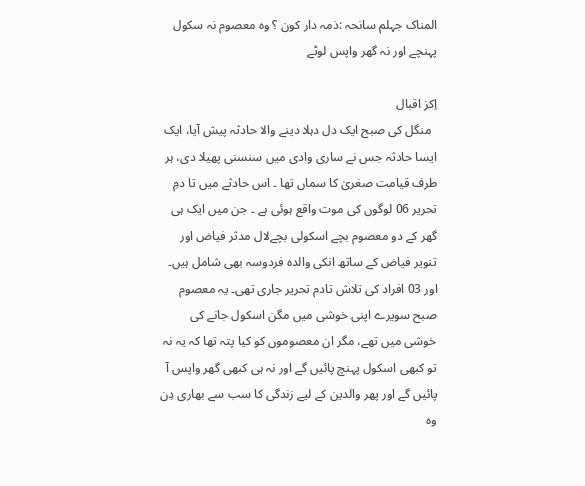المناک جہلم سانحہ :ذمہ دار کون ؟ وہ معصوم نہ سکول پہنچے اور نہ گھر واپس لوٹے

اِکز اقبال
  منگل کی صبح ایک دل دہلا دینے والا حادثہ پیش آیا، ایک ایسا حادثہ جس نے ساری وادی میں سنسنی پھیلا دی، ہر طرف قیامت صغریٰ کا سماں تھا ۔ اس حادثے میں تا دمِ تحریر 06 لوگوں کی موت واقع ہوئی ہے ۔ جن میں ایک ہی گھر کے دو معصوم بچے اسکولی بچےلال مدثر فیاض اور تنویر فیاض کے ساتھ انکی والدہ فردوسہ بھی شامل ہیں۔ اور 03 افراد کی تلاش تادم تحریر جاری تھی۔ یہ معصوم صبح سویرے اپنی خوشی میں مگن اسکول جانے کی خوشی میں تھے، مگر ان معصوموں کو کیا پتہ تھا کہ یہ نہ تو کبھی اسکول پہنچ پائیں گے اور نہ ہی کبھی گھر واپس آ پائیں گے اور پھر والدین کے لیے زندگی کا سب سے بھاری دِن وہ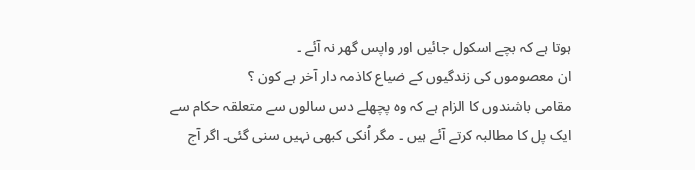ہوتا ہے کہ بچے اسکول جائیں اور واپس گھر نہ آئے ۔
ان معصوموں کی زندگیوں کے ضیاع کاذمہ دار آخر ہے کون ؟
مقامی باشندوں کا الزام ہے کہ وہ پچھلے دس سالوں سے متعلقہ حکام سے ایک پل کا مطالبہ کرتے آئے ہیں ۔ مگر اُنکی کبھی نہیں سنی گئی۔ اگر آج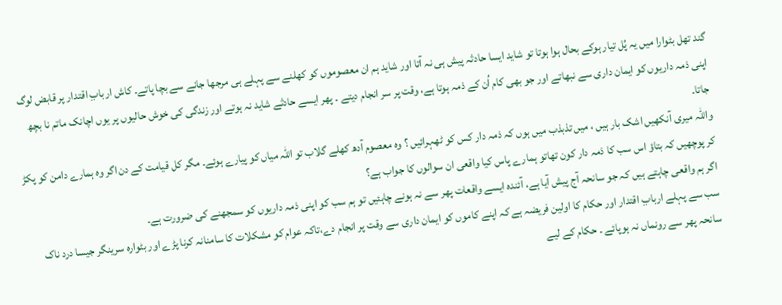گند تھل بٹوارا میں یہ پُل تیار ہوکے بحال ہوا ہوتا تو شاید ایسا حادثہ پیش ہی نہ آتا اور شاید ہم ان معصوموں کو کھلنے سے پہلے ہی مرجھا جانے سے بچا پاتے۔ کاش اربابِ اقتدار پر قابض لوگ اپنی ذمہ داریوں کو ایمان داری سے نبھاتے اور جو بھی کام اُن کے ذمہ ہوتا ہے، وقت پر سر انجام دیتے ۔ پھر ایسے حادثے شاید نہ ہوتے اور زندگی کی خوش حالیوں پر یوں اچانک ماتم نا بچھ جاتا۔
واللہ میری آنکھیں اشک بار ہیں ، میں تذبذب میں ہوں کہ ذمہ دار کس کو ٹھہرائیں ؟ وہ معصوم آدھ کھلے گلاب تو اللہ میاں کو پیارے ہوئے۔ مگر کل قیامت کے دن اگر وہ ہمارے دامن کو پکڑ کر پوچھیں کہ بتاؤ اس سب کا ذمہ دار کون تھاتو ہمارے پاس کیا واقعی ان سوالوں کا جواب ہے؟
اگر ہم واقعی چاہتے ہیں کہ جو سانحہ آج پیش آیا ہے، آئندہ ایسے واقعات پھر سے نہ ہونے چاہئیں تو ہم سب کو اپنی ذمہ داریوں کو سمجھنے کی ضرورت ہے۔
سب سے پہلے اربابِ اقتدار اور حکام کا اولین فریضہ ہے کہ اپنے کاموں کو ایمان داری سے وقت پر انجام دے،تاکہ عوام کو مشکلات کا سامنانہ کرنا پڑے اور بٹوارہ سرینگر جیسا درد ناک سانحہ پھر سے رونماں نہ ہوپائے ۔ حکام کے لیے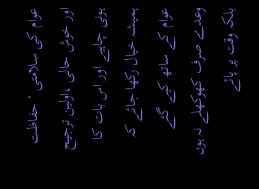عوام کی سلامتی ‘ حفاظت اور خوش حالی ،اولین ترجیح ہونی چاہیے اور اس بات کا ہمیشہ خیال رکھا جائے کہ عوام کے ساتھ کیے گئے وعدے صرف کھوکھلے نہ ہوں بلکہ وقت پر پائے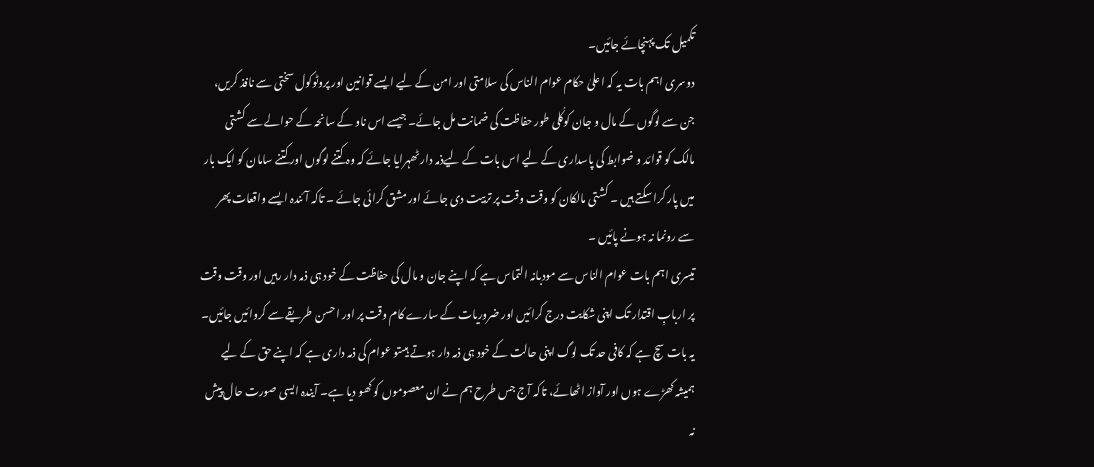تکمیل تک پہنچائے جائیں۔
دوسری اہم بات یہ کہ اعلیٰ حکام عوام الناس کی سلامتی اور امن کے لیے ایسے قوانین اور پروٹوکول سختی سے نافذ کریں، جن سے لوگوں کے مال و جان کوکُلی طور حفاظت کی ضمانت مل جائے۔ جیسے اس ناو کے سانحہ کے حوالے سے کشتی مالک کو قوائد و ضوابط کی پاسداری کے لیے اس بات کے لیےذمہ دار ٹھہرایا جائے کہ وہ کتنے لوگوں اور کتنے سامان کو ایک بار میں پار کرا سکتے ہیں ۔ کشتی مالکان کو وقت وقت پر تربیت دی جائے اور مشق کرائی جائے ۔ تاکہ آئندہ ایسے واقعات پھر سے رونما نہ ہونے پائیں ۔
تیسری اہم بات عوام الناس سے مودبانہ التماس ہے کہ اپنے جان و مال کی حفاظت کے خود ہی ذمہ دار رہیں اور وقت وقت پر اربابِ اقتدار تک اپنی شکایت درج کرائیں اور ضروریات کے سارے کام وقت پر اور احسن طریقے سے کروائیں جائیں۔ یہ بات سچ ہے کہ کافی حد تک لوگ اپنی حالت کے خود ہی ذمہ دار ہوتے ہیںتو عوام کی ذمہ داری ہے کہ اپنے حق کے لیے ہمیشہ کھڑے ہوں اور آواز اٹھائے، تاکہ آج جس طرح ہم نے ان معصوموں کو کھو دیا ہے۔ آیندہ ایسی صورت حال پیش نہ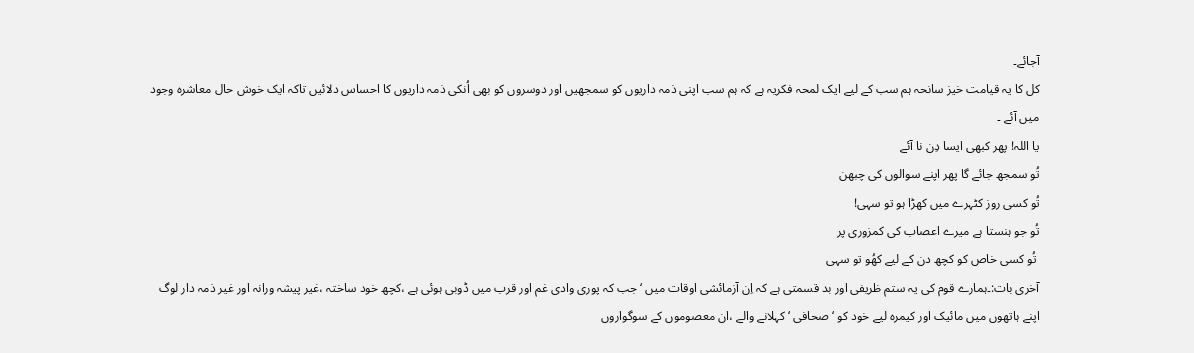آجائے۔
کل کا یہ قیامت خیز سانحہ ہم سب کے لیے ایک لمحہ فکریہ ہے کہ ہم سب اپنی ذمہ داریوں کو سمجھیں اور دوسروں کو بھی اُنکی ذمہ داریوں کا احساس دلائیں تاکہ ایک خوش حال معاشرہ وجود میں آئے ۔
یا اللہ! پھر کبھی ایسا دِن نا آئے
تُو سمجھ جائے گا پھر اپنے سوالوں کی چبھن
تُو کسی روز کٹہرے میں کھڑا ہو تو سہی!
تُو جو ہنستا ہے میرے اعصاب کی کمزوری پر
 تُو کسی خاص کو کچھ دن کے لیے کھُو تو سہی
آخری بات:۔ہمارے قوم کی یہ ستم ظریفی اور بد قسمتی ہے کہ اِن آزمائشی اوقات میں ‘ جب کہ پوری وادی غم اور قرب میں ڈوبی ہوئی ہے ،کچھ خود ساختہ ،غیر پیشہ ورانہ اور غیر ذمہ دار لوگ اپنے ہاتھوں میں مائیک اور کیمرہ لیے خود کو ‘ صحافی ‘ کہلانے والے ،ان معصوموں کے سوگواروں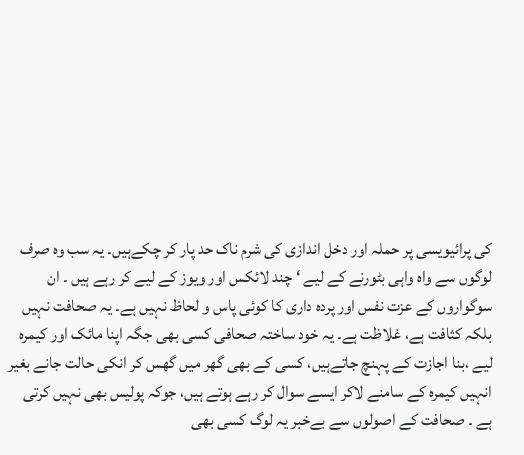کی پرائیویسی پر حملہ اور دخل اندازی کی شرم ناک حد پار کر چکےہیں۔ یہ سب وہ صرف لوگوں سے واہ واہی بٹورنے کے لیے ‘ چند لائکس اور ویوز کے لیے کر رہے ہیں ۔ ان سوگواروں کے عزت نفس اور پردہ داری کا کوئی پاس و لحاظ نہیں ہے۔ یہ صحافت نہیں بلکہ کثافت ہے، غلاظت ہے۔ یہ خود ساختہ صحافی کسی بھی جگہ اپنا مائک اور کیمرہ لیے ،بنا اجازت کے پہنچ جاتےہیں، کسی کے بھی گھر میں گھس کر انکی حالت جانے بغیر انہیں کیمرہ کے سامنے لاکر ایسے سوال کر رہے ہوتے ہیں، جوکہ پولیس بھی نہیں کرتی ہے ۔ صحافت کے اصولوں سے بےخبر یہ لوگ کسی بھی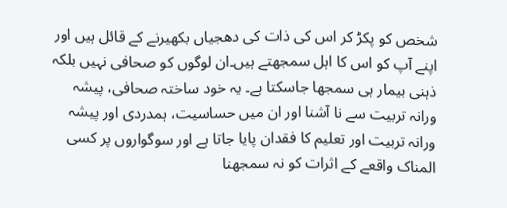شخص کو پکڑ کر اس کی ذات کی دھجیاں بکھیرنے کے قائل ہیں اور اپنے آپ کو اس کا اہل سمجھتے ہیں۔ان لوگوں کو صحافی نہیں بلکہ ذہنی بیمار ہی سمجھا جاسکتا ہے۔ یہ خود ساختہ صحافی، پیشہ ورانہ تربیت سے نا آشنا اور ان میں حساسیت، ہمدردی اور پیشہ ورانہ تربیت اور تعلیم کا فقدان پایا جاتا ہے اور سوگواروں پر کسی المناک واقعے کے اثرات کو نہ سمجھنا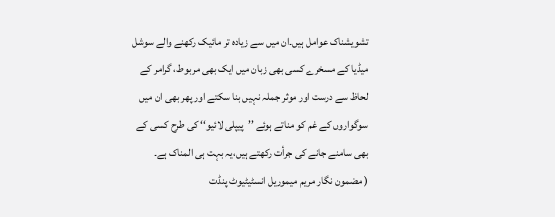تشویشناک عوامل ہیں۔ان میں سے زیادہ تر مائیک رکھنے والے سوشل میڈیا کے مسخرے کسی بھی زبان میں ایک بھی مربوط، گرامر کے لحاظ سے درست اور موثر جملہ نہیں بنا سکتے اور پھر بھی ان میں سوگواروں کے غم کو مناتے ہوئے ’’پیپلی لائیو‘‘ کی طرح کسی کے بھی سامنے جانے کی جرأت رکھتے ہیں،یہ بہت ہی المناک ہے۔
( مضمون نگار مریم میموریل انسٹیٹیوٹ پنڈت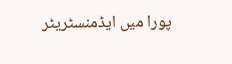پورا میں ایڈمنسٹریٹر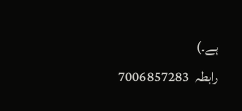ہے۔)
رابطہ  7006857283